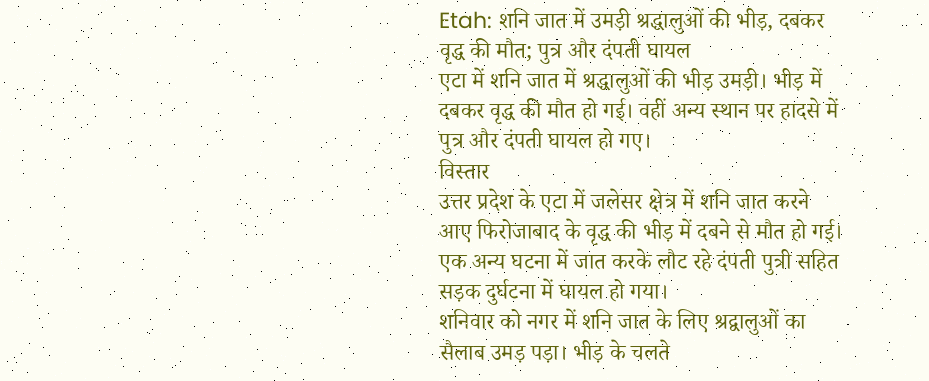Etah: शनि जात में उमड़ी श्रद्धालुओं की भीड़, दबकर वृद्ध की मौत; पुत्र और दंपती घायल
एटा में शनि जात में श्रद्धालुओं की भीड़ उमड़ी। भीड़ में दबकर वृद्ध की मौत हो गई। वहीं अन्य स्थान पर हादसे में पुत्र और दंपती घायल हो गए।
विस्तार
उत्तर प्रदेश के एटा में जलेसर क्षेत्र में शनि जात करने आए फिरोजाबाद के वृद्ध की भीड़ में दबने से मौत हो गई। एक अन्य घटना में जात करके लौट रहे दंपती पुत्री सहित सड़क दुर्घटना में घायल हो गया।
शनिवार को नगर में शनि जात के लिए श्रद्वालुओं का सैलाब उमड़ पड़ा। भीड़ के चलते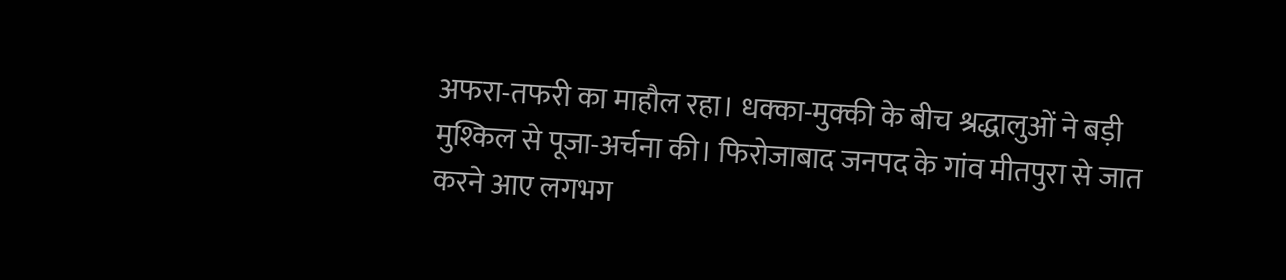अफरा-तफरी का माहौल रहा। धक्का-मुक्की के बीच श्रद्धालुओं ने बड़ी मुश्किल से पूजा-अर्चना की। फिरोजाबाद जनपद के गांव मीतपुरा से जात करने आए लगभग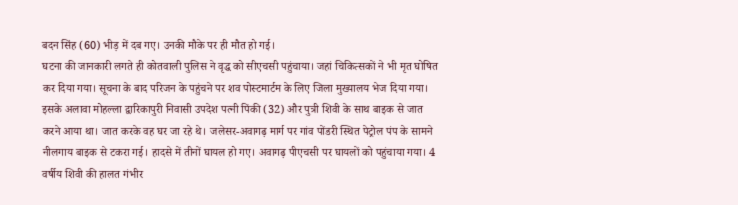बदन सिंह (60) भीड़ में दब गए। उनकी मौके पर ही मौत हो गई।
घटना की जानकारी लगते ही कोतवाली पुलिस ने वृद्ध को सीएचसी पहुंचाया। जहां चिकित्सकों ने भी मृत घोषित कर दिया गया। सूचना के बाद परिजन के पहुंचने पर शव पोस्टमार्टम के लिए जिला मुख्यालय भेज दिया गया।
इसके अलावा मोहल्ला द्वारिकापुरी निवासी उपदेश पत्नी पिंकी (32) और पुत्री शिवी के साथ बाइक से जात करने आया था। जात करके वह घर जा रहे थे। जलेसर-अवागढ़ मार्ग पर गांव पोंडरी स्थित पेट्रोल पंप के सामने नीलगाय बाइक से टकरा गई। हादसे में तीनों घायल हो गए। अवागढ़ पीएचसी पर घायलों को पहुंचाया गया। 4 वर्षीय शिवी की हालत गंभीर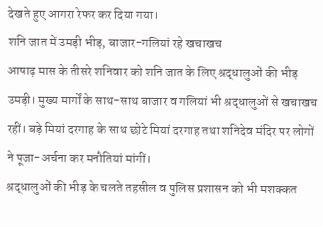देखते हुए आगरा रेफर कर दिया गया।
शनि जात में उमड़ी भीड़, बाजार-गलियां रहे खचाखच
आषाढ़ मास के तीसरे शनिवार को शनि जात के लिए श्रद्धालुओं की भीड़ उमड़ी। मुख्य मार्गों के साथ-साथ बाजार व गलियां भी श्रद्धालुओं से खचाखच रहीं। बड़े मियां दरगाह के साथ छोटे मियां दरगाह तथा शनिदेव मंदिर पर लोगों ने पूजा-अर्चना कर मनौतियां मांगीं।
श्रद्धालुओं की भीड़ के चलते तहसील व पुलिस प्रशासन को भी मशक्कत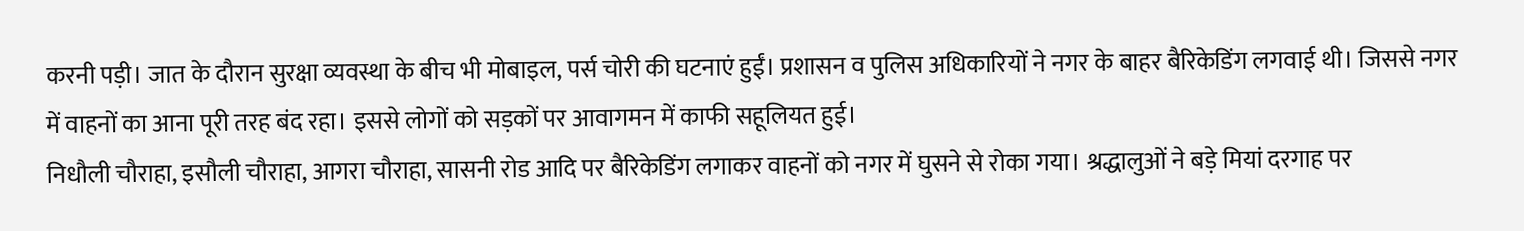करनी पड़ी। जात के दौरान सुरक्षा व्यवस्था के बीच भी मोबाइल, पर्स चोरी की घटनाएं हुईं। प्रशासन व पुलिस अधिकारियों ने नगर के बाहर बैरिकेडिंग लगवाई थी। जिससे नगर में वाहनों का आना पूरी तरह बंद रहा। इससे लोगों को सड़कों पर आवागमन में काफी सहूलियत हुई।
निधौली चौराहा, इसौली चौराहा, आगरा चौराहा, सासनी रोड आदि पर बैरिकेडिंग लगाकर वाहनों को नगर में घुसने से रोका गया। श्रद्धालुओं ने बड़े मियां दरगाह पर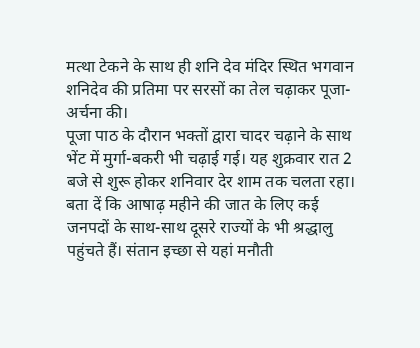मत्था टेकने के साथ ही शनि देव मंदिर स्थित भगवान शनिदेव की प्रतिमा पर सरसों का तेल चढ़ाकर पूजा-अर्चना की।
पूजा पाठ के दौरान भक्तों द्वारा चादर चढ़ाने के साथ भेंट में मुर्गा-बकरी भी चढ़ाई गई। यह शुक्रवार रात 2 बजे से शुरू होकर शनिवार देर शाम तक चलता रहा। बता दें कि आषाढ़ महीने की जात के लिए कई जनपदों के साथ-साथ दूसरे राज्यों के भी श्रद्धालु पहुंचते हैं। संतान इच्छा से यहां मनौती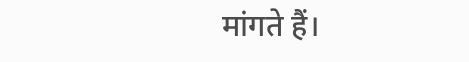मांगते हैं।